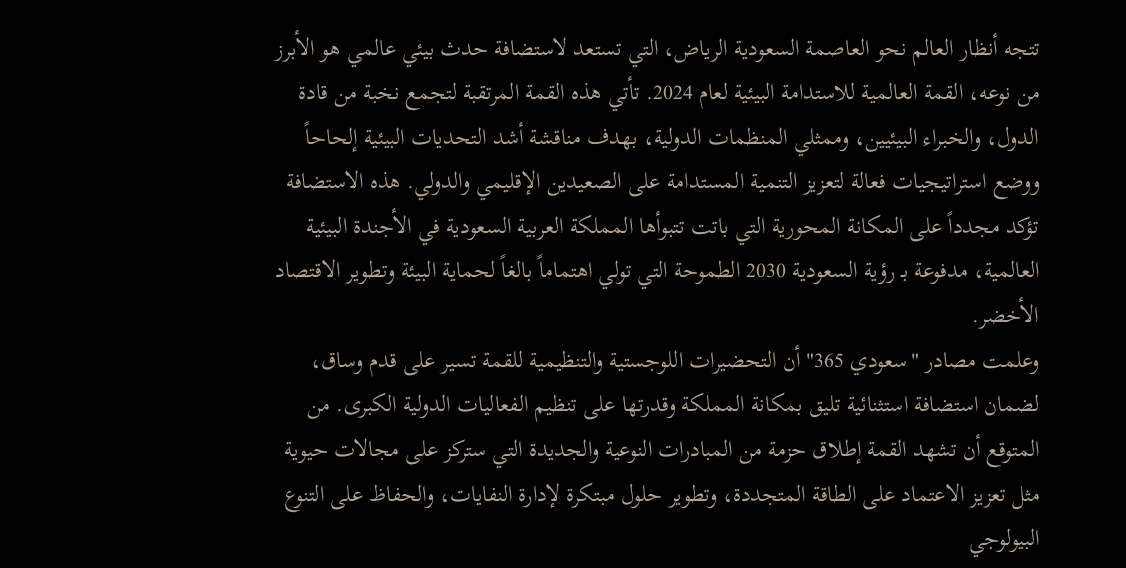تتجه أنظار العالم نحو العاصمة السعودية الرياض، التي تستعد لاستضافة حدث بيئي عالمي هو الأبرز من نوعه، القمة العالمية للاستدامة البيئية لعام 2024. تأتي هذه القمة المرتقبة لتجمع نخبة من قادة الدول، والخبراء البيئيين، وممثلي المنظمات الدولية، بهدف مناقشة أشد التحديات البيئية إلحاحاً ووضع استراتيجيات فعالة لتعزيز التنمية المستدامة على الصعيدين الإقليمي والدولي. هذه الاستضافة تؤكد مجدداً على المكانة المحورية التي باتت تتبوأها المملكة العربية السعودية في الأجندة البيئية العالمية، مدفوعة بـ رؤية السعودية 2030 الطموحة التي تولي اهتماماً بالغاً لحماية البيئة وتطوير الاقتصاد الأخضر.
وعلمت مصادر "سعودي 365" أن التحضيرات اللوجستية والتنظيمية للقمة تسير على قدم وساق، لضمان استضافة استثنائية تليق بمكانة المملكة وقدرتها على تنظيم الفعاليات الدولية الكبرى. من المتوقع أن تشهد القمة إطلاق حزمة من المبادرات النوعية والجديدة التي ستركز على مجالات حيوية مثل تعزيز الاعتماد على الطاقة المتجددة، وتطوير حلول مبتكرة لإدارة النفايات، والحفاظ على التنوع البيولوجي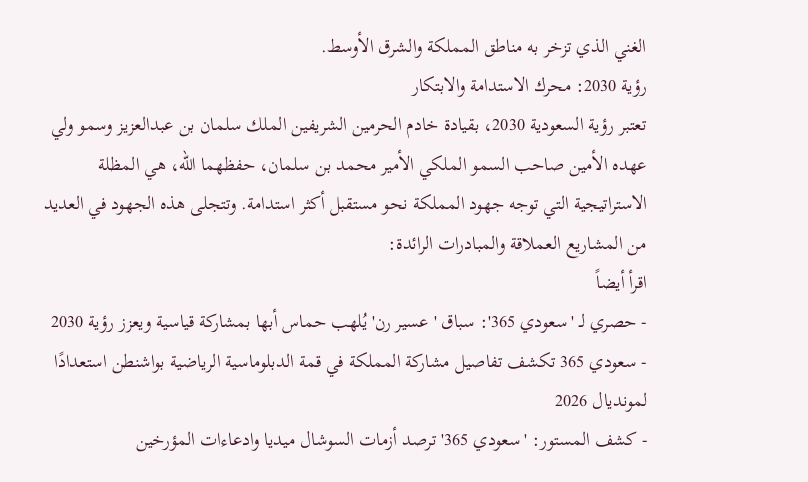الغني الذي تزخر به مناطق المملكة والشرق الأوسط.
رؤية 2030: محرك الاستدامة والابتكار
تعتبر رؤية السعودية 2030، بقيادة خادم الحرمين الشريفين الملك سلمان بن عبدالعزيز وسمو ولي عهده الأمين صاحب السمو الملكي الأمير محمد بن سلمان، حفظهما الله، هي المظلة الاستراتيجية التي توجه جهود المملكة نحو مستقبل أكثر استدامة. وتتجلى هذه الجهود في العديد من المشاريع العملاقة والمبادرات الرائدة:
اقرأ أيضاً
- حصري لـ 'سعودي 365': سباق 'عسير رن' يُلهب حماس أبها بمشاركة قياسية ويعزز رؤية 2030
- سعودي 365 تكشف تفاصيل مشاركة المملكة في قمة الدبلوماسية الرياضية بواشنطن استعدادًا لمونديال 2026
- كشف المستور: 'سعودي 365' ترصد أزمات السوشال ميديا وادعاءات المؤرخين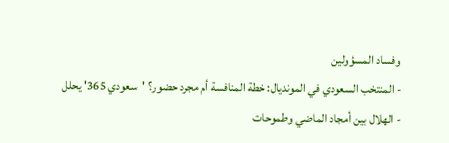وفساد المسؤولين
- المنتخب السعودي في المونديال: خطة المنافسة أم مجرد حضور؟ 'سعودي 365' يحلل
- الهلال بين أمجاد الماضي وطموحات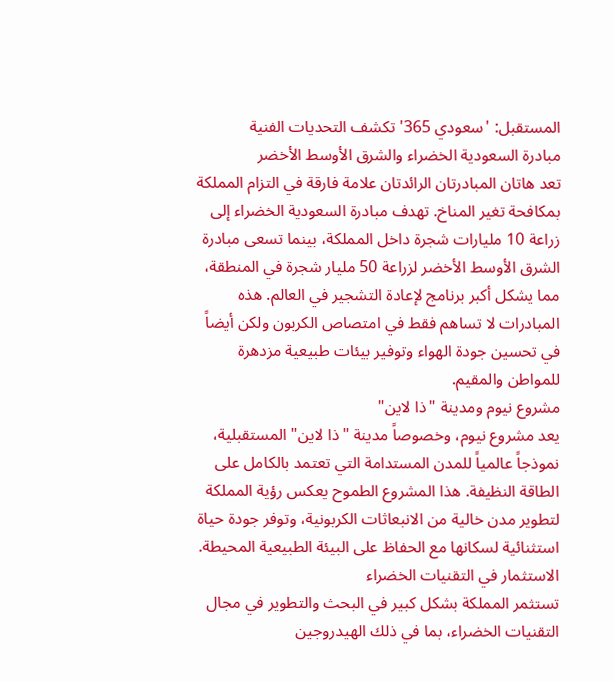المستقبل: 'سعودي 365' تكشف التحديات الفنية
مبادرة السعودية الخضراء والشرق الأوسط الأخضر
تعد هاتان المبادرتان الرائدتان علامة فارقة في التزام المملكة بمكافحة تغير المناخ. تهدف مبادرة السعودية الخضراء إلى زراعة 10 مليارات شجرة داخل المملكة، بينما تسعى مبادرة الشرق الأوسط الأخضر لزراعة 50 مليار شجرة في المنطقة، مما يشكل أكبر برنامج لإعادة التشجير في العالم. هذه المبادرات لا تساهم فقط في امتصاص الكربون ولكن أيضاً في تحسين جودة الهواء وتوفير بيئات طبيعية مزدهرة للمواطن والمقيم.
مشروع نيوم ومدينة "ذا لاين"
يعد مشروع نيوم، وخصوصاً مدينة "ذا لاين" المستقبلية، نموذجاً عالمياً للمدن المستدامة التي تعتمد بالكامل على الطاقة النظيفة. هذا المشروع الطموح يعكس رؤية المملكة لتطوير مدن خالية من الانبعاثات الكربونية، وتوفر جودة حياة استثنائية لسكانها مع الحفاظ على البيئة الطبيعية المحيطة.
الاستثمار في التقنيات الخضراء
تستثمر المملكة بشكل كبير في البحث والتطوير في مجال التقنيات الخضراء، بما في ذلك الهيدروجين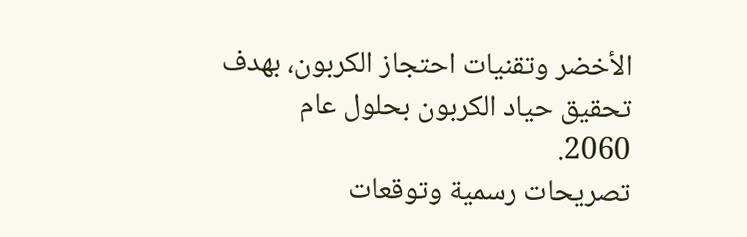الأخضر وتقنيات احتجاز الكربون، بهدف تحقيق حياد الكربون بحلول عام 2060.
تصريحات رسمية وتوقعات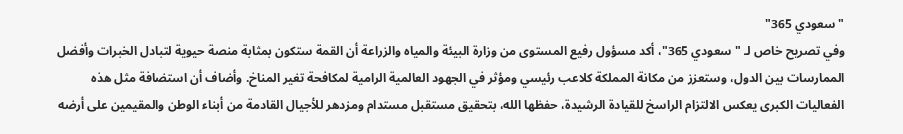"سعودي 365"
وفي تصريح خاص لـ "سعودي 365"، أكد مسؤول رفيع المستوى من وزارة البيئة والمياه والزراعة أن القمة ستكون بمثابة منصة حيوية لتبادل الخبرات وأفضل الممارسات بين الدول، وستعزز من مكانة المملكة كلاعب رئيسي ومؤثر في الجهود العالمية الرامية لمكافحة تغير المناخ. وأضاف أن استضافة مثل هذه الفعاليات الكبرى يعكس الالتزام الراسخ للقيادة الرشيدة، حفظها الله، بتحقيق مستقبل مستدام ومزدهر للأجيال القادمة من أبناء الوطن والمقيمين على أرضه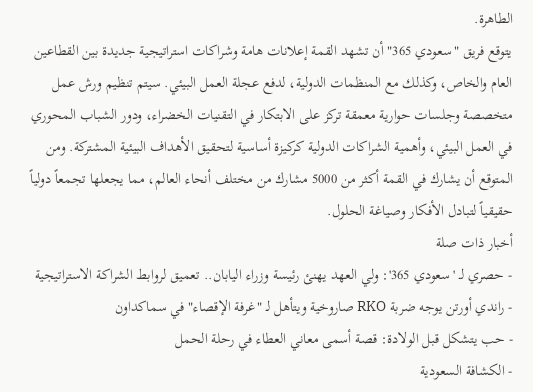الطاهرة.
يتوقع فريق "سعودي 365" أن تشهد القمة إعلانات هامة وشراكات استراتيجية جديدة بين القطاعين العام والخاص، وكذلك مع المنظمات الدولية، لدفع عجلة العمل البيئي. سيتم تنظيم ورش عمل متخصصة وجلسات حوارية معمقة تركز على الابتكار في التقنيات الخضراء، ودور الشباب المحوري في العمل البيئي، وأهمية الشراكات الدولية كركيزة أساسية لتحقيق الأهداف البيئية المشتركة. ومن المتوقع أن يشارك في القمة أكثر من 5000 مشارك من مختلف أنحاء العالم، مما يجعلها تجمعاً دولياً حقيقياً لتبادل الأفكار وصياغة الحلول.
أخبار ذات صلة
- حصري لـ 'سعودي 365': ولي العهد يهنئ رئيسة وزراء اليابان.. تعميق لروابط الشراكة الاستراتيجية
- راندي أورتن يوجه ضربة RKO صاروخية ويتأهل لـ "غرفة الإقصاء" في سماكداون
- حب يتشكل قبل الولادة: قصة أسمى معاني العطاء في رحلة الحمل
- الكشافة السعودية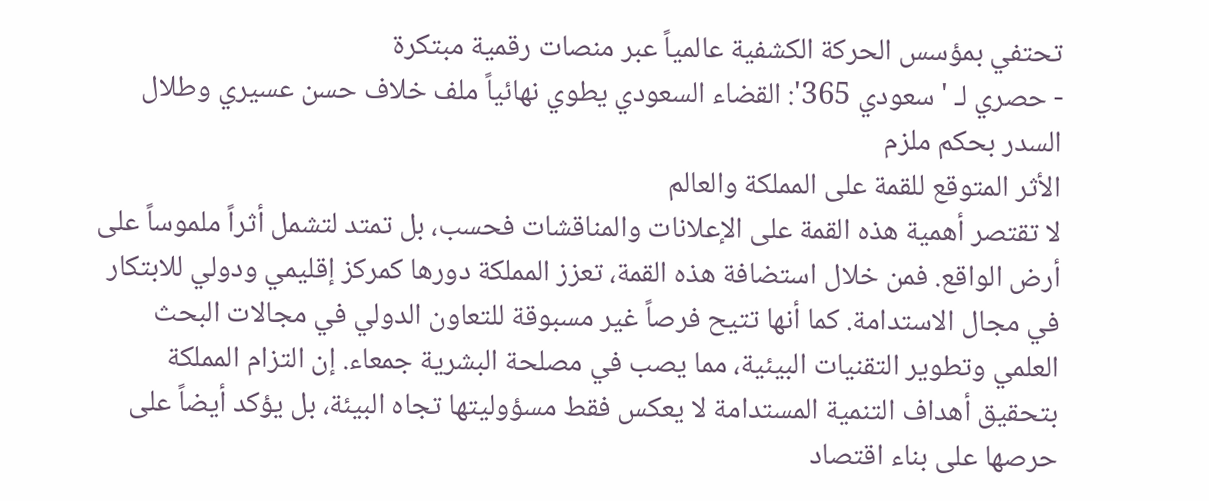تحتفي بمؤسس الحركة الكشفية عالمياً عبر منصات رقمية مبتكرة
- حصري لـ 'سعودي 365': القضاء السعودي يطوي نهائياً ملف خلاف حسن عسيري وطلال السدر بحكم ملزم
الأثر المتوقع للقمة على المملكة والعالم
لا تقتصر أهمية هذه القمة على الإعلانات والمناقشات فحسب، بل تمتد لتشمل أثراً ملموساً على أرض الواقع. فمن خلال استضافة هذه القمة، تعزز المملكة دورها كمركز إقليمي ودولي للابتكار في مجال الاستدامة. كما أنها تتيح فرصاً غير مسبوقة للتعاون الدولي في مجالات البحث العلمي وتطوير التقنيات البيئية، مما يصب في مصلحة البشرية جمعاء. إن التزام المملكة بتحقيق أهداف التنمية المستدامة لا يعكس فقط مسؤوليتها تجاه البيئة، بل يؤكد أيضاً على حرصها على بناء اقتصاد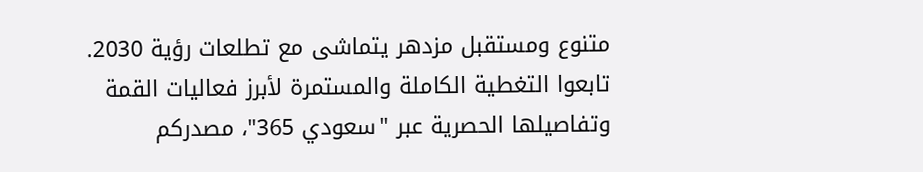متنوع ومستقبل مزدهر يتماشى مع تطلعات رؤية 2030.
تابعوا التغطية الكاملة والمستمرة لأبرز فعاليات القمة وتفاصيلها الحصرية عبر "سعودي 365"، مصدركم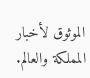الموثوق لأخبار المملكة والعالم.